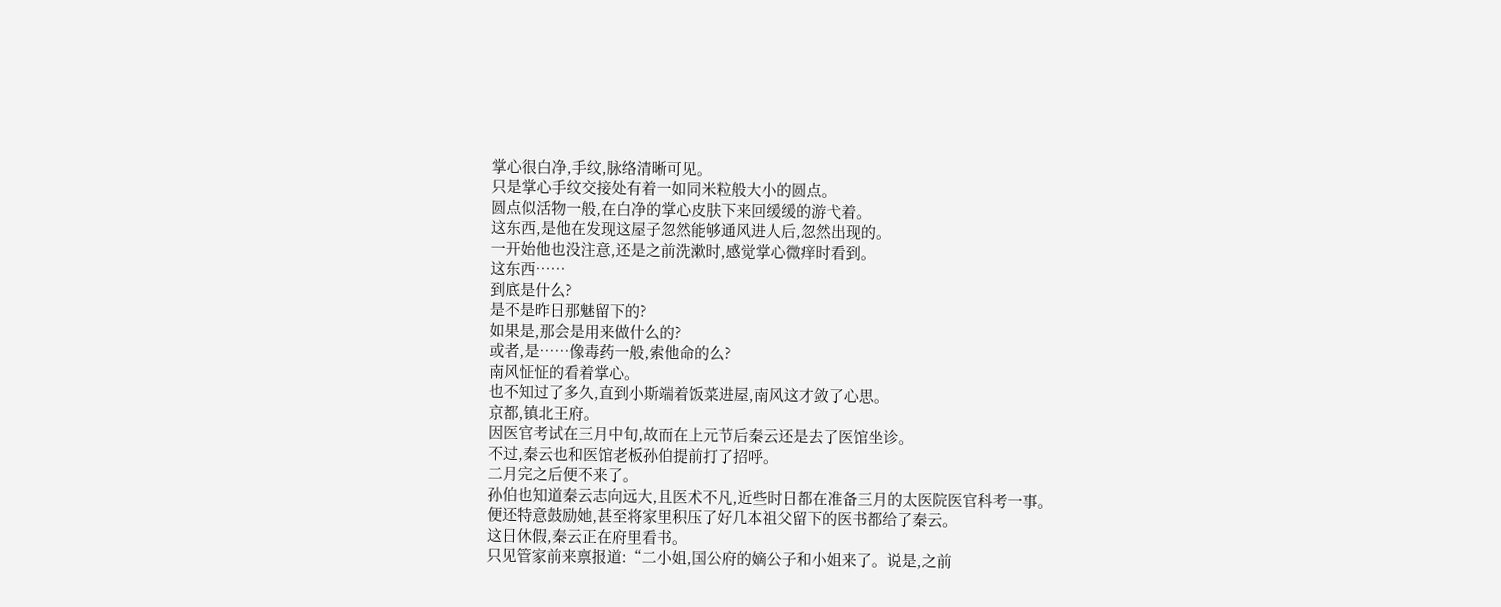掌心很白净,手纹,脉络清晰可见。
只是掌心手纹交接处有着一如同米粒般大小的圆点。
圆点似活物一般,在白净的掌心皮肤下来回缓缓的游弋着。
这东西,是他在发现这屋子忽然能够通风进人后,忽然出现的。
一开始他也没注意,还是之前洗漱时,感觉掌心微痒时看到。
这东西……
到底是什么?
是不是昨日那魅留下的?
如果是,那会是用来做什么的?
或者,是……像毒药一般,索他命的么?
南风怔怔的看着掌心。
也不知过了多久,直到小斯端着饭菜进屋,南风这才敛了心思。
京都,镇北王府。
因医官考试在三月中旬,故而在上元节后秦云还是去了医馆坐诊。
不过,秦云也和医馆老板孙伯提前打了招呼。
二月完之后便不来了。
孙伯也知道秦云志向远大,且医术不凡,近些时日都在准备三月的太医院医官科考一事。
便还特意鼓励她,甚至将家里积压了好几本祖父留下的医书都给了秦云。
这日休假,秦云正在府里看书。
只见管家前来禀报道:“二小姐,国公府的嫡公子和小姐来了。说是,之前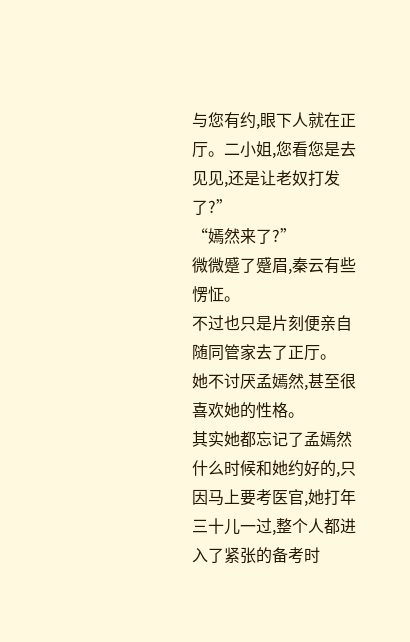与您有约,眼下人就在正厅。二小姐,您看您是去见见,还是让老奴打发了?”
“嫣然来了?”
微微蹙了蹙眉,秦云有些愣怔。
不过也只是片刻便亲自随同管家去了正厅。
她不讨厌孟嫣然,甚至很喜欢她的性格。
其实她都忘记了孟嫣然什么时候和她约好的,只因马上要考医官,她打年三十儿一过,整个人都进入了紧张的备考时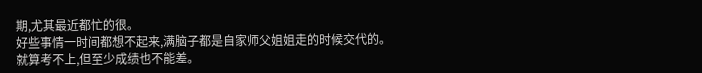期,尤其最近都忙的很。
好些事情一时间都想不起来,满脑子都是自家师父姐姐走的时候交代的。
就算考不上,但至少成绩也不能差。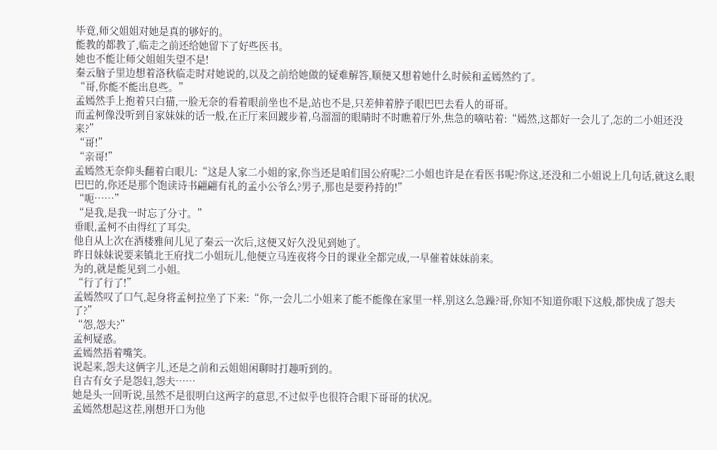毕竟,师父姐姐对她是真的够好的。
能教的都教了,临走之前还给她留下了好些医书。
她也不能让师父姐姐失望不是!
秦云脑子里边想着洛秋临走时对她说的,以及之前给她做的疑难解答,顺便又想着她什么时候和孟嫣然约了。
“哥,你能不能出息些。”
孟嫣然手上抱着只白猫,一脸无奈的看着眼前坐也不是,站也不是,只差伸着脖子眼巴巴去看人的哥哥。
而孟柯像没听到自家妹妹的话一般,在正厅来回踱步着,乌溜溜的眼睛时不时瞧着厅外,焦急的嘀咕着:“嫣然,这都好一会儿了,怎的二小姐还没来?”
“哥!”
“亲哥!”
孟嫣然无奈仰头翻着白眼儿:“这是人家二小姐的家,你当还是咱们国公府呢?二小姐也许是在看医书呢?你这,还没和二小姐说上几句话,就这么眼巴巴的,你还是那个饱读诗书翩翩有礼的孟小公爷么?男子,那也是要矜持的!”
“呃……”
“是我,是我一时忘了分寸。”
垂眼,孟柯不由得红了耳尖。
他自从上次在酒楼雅间儿见了秦云一次后,这便又好久没见到她了。
昨日妹妹说要来镇北王府找二小姐玩儿,他便立马连夜将今日的课业全都完成,一早催着妹妹前来。
为的,就是能见到二小姐。
“行了行了!”
孟嫣然叹了口气,起身将孟柯拉坐了下来:“你,一会儿二小姐来了能不能像在家里一样,别这么急躁?哥,你知不知道你眼下这般,都快成了怨夫了?”
“怨,怨夫?”
孟柯疑惑。
孟嫣然捂着嘴笑。
说起来,怨夫这俩字儿,还是之前和云姐姐闲聊时打趣听到的。
自古有女子是怨妇,怨夫……
她是头一回听说,虽然不是很明白这两字的意思,不过似乎也很符合眼下哥哥的状况。
孟嫣然想起这茬,刚想开口为他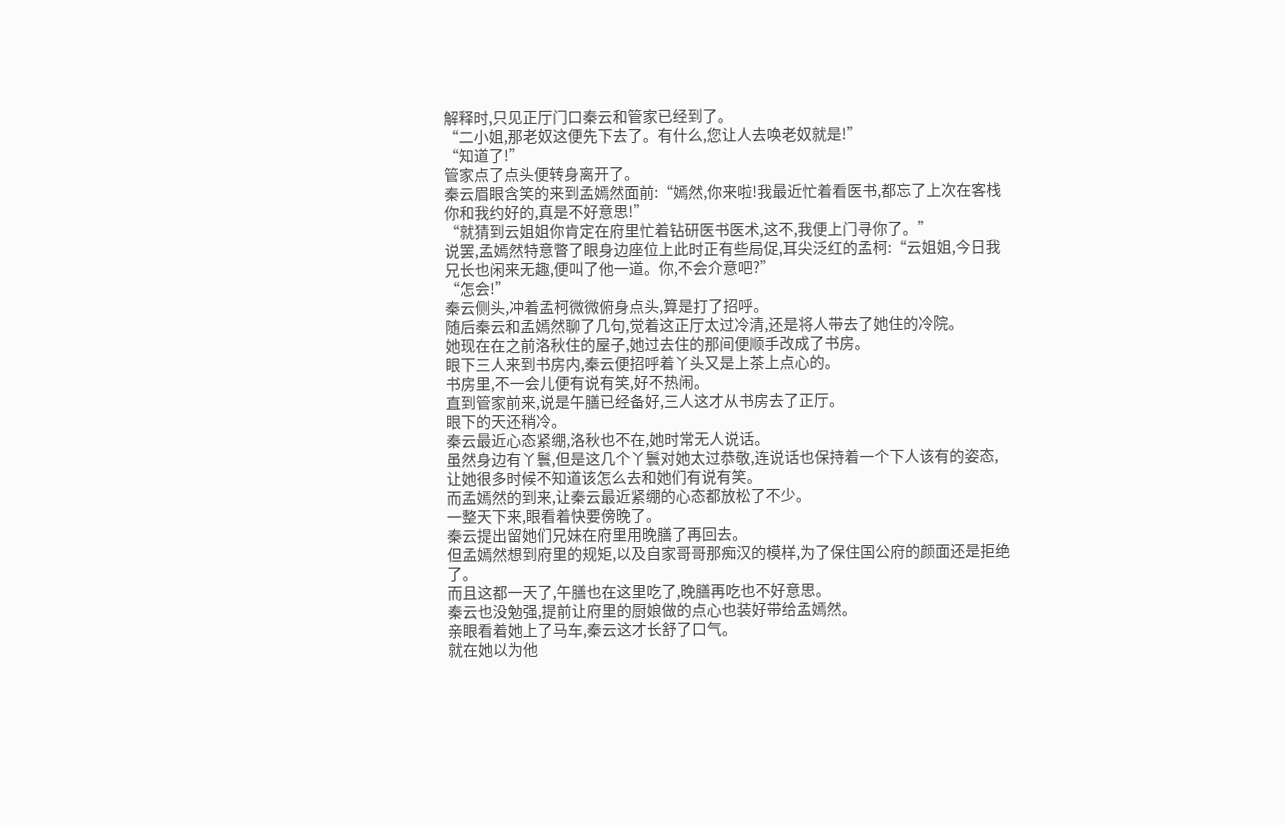解释时,只见正厅门口秦云和管家已经到了。
“二小姐,那老奴这便先下去了。有什么,您让人去唤老奴就是!”
“知道了!”
管家点了点头便转身离开了。
秦云眉眼含笑的来到孟嫣然面前:“嫣然,你来啦!我最近忙着看医书,都忘了上次在客栈你和我约好的,真是不好意思!”
“就猜到云姐姐你肯定在府里忙着钻研医书医术,这不,我便上门寻你了。”
说罢,孟嫣然特意瞥了眼身边座位上此时正有些局促,耳尖泛红的孟柯:“云姐姐,今日我兄长也闲来无趣,便叫了他一道。你,不会介意吧?”
“怎会!”
秦云侧头,冲着孟柯微微俯身点头,算是打了招呼。
随后秦云和孟嫣然聊了几句,觉着这正厅太过冷清,还是将人带去了她住的冷院。
她现在在之前洛秋住的屋子,她过去住的那间便顺手改成了书房。
眼下三人来到书房内,秦云便招呼着丫头又是上茶上点心的。
书房里,不一会儿便有说有笑,好不热闹。
直到管家前来,说是午膳已经备好,三人这才从书房去了正厅。
眼下的天还稍冷。
秦云最近心态紧绷,洛秋也不在,她时常无人说话。
虽然身边有丫鬟,但是这几个丫鬟对她太过恭敬,连说话也保持着一个下人该有的姿态,让她很多时候不知道该怎么去和她们有说有笑。
而孟嫣然的到来,让秦云最近紧绷的心态都放松了不少。
一整天下来,眼看着快要傍晚了。
秦云提出留她们兄妹在府里用晚膳了再回去。
但孟嫣然想到府里的规矩,以及自家哥哥那痴汉的模样,为了保住国公府的颜面还是拒绝了。
而且这都一天了,午膳也在这里吃了,晚膳再吃也不好意思。
秦云也没勉强,提前让府里的厨娘做的点心也装好带给孟嫣然。
亲眼看着她上了马车,秦云这才长舒了口气。
就在她以为他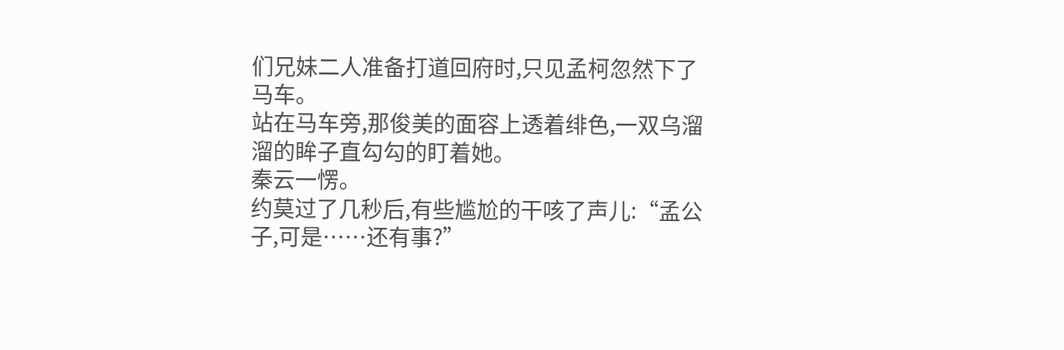们兄妹二人准备打道回府时,只见孟柯忽然下了马车。
站在马车旁,那俊美的面容上透着绯色,一双乌溜溜的眸子直勾勾的盯着她。
秦云一愣。
约莫过了几秒后,有些尴尬的干咳了声儿:“孟公子,可是……还有事?”